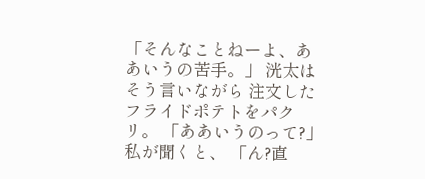「そんなことねーよ、ああいうの苦手。」 洸太はそう言いながら 注文したフライドポテトをパクリ。 「ああいうのって?」 私が聞くと、 「ん?直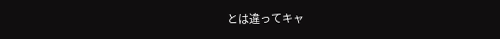とは違ってキャ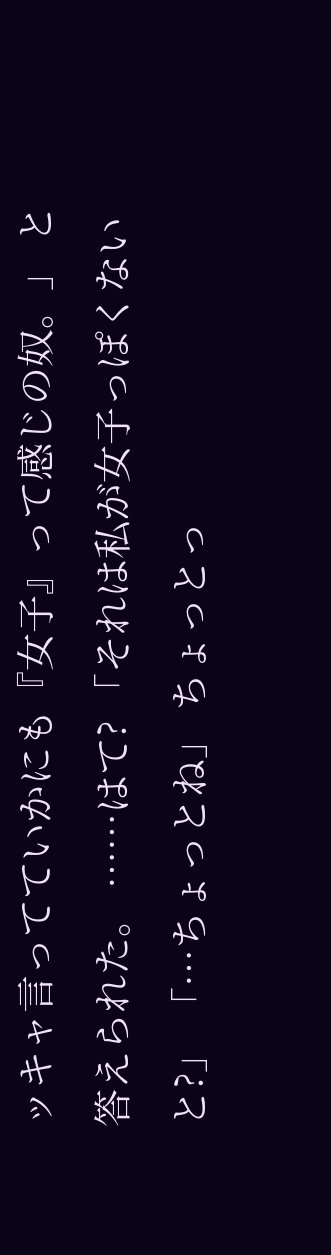ッキャ言ってていかにも『女子』って感じの奴。」 と答えられた。 ……はて? 「それは私が女子っぽくないと?」 「…ちょっとね」 ちょっとっ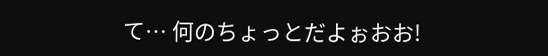て… 何のちょっとだよぉおお!